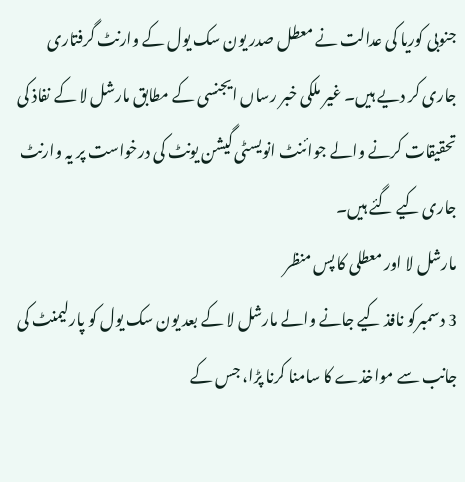جنوبی کوریا کی عدالت نے معطل صدر یون سک یول کے وارنٹ گرفتاری جاری کر دیے ہیں۔ غیر ملکی خبر رساں ایجنسی کے مطابق مارشل لا کے نفاذ کی تحقیقات کرنے والے جوائنٹ انویسٹی گیشن یونٹ کی درخواست پر یہ وارنٹ جاری کیے گئے ہیں۔
مارشل لا اور معطلی کا پس منظر
3 دسمبرکو نافذ کیے جانے والے مارشل لا کے بعد یون سک یول کو پارلیمنٹ کی جانب سے مواخذے کا سامنا کرنا پڑا، جس کے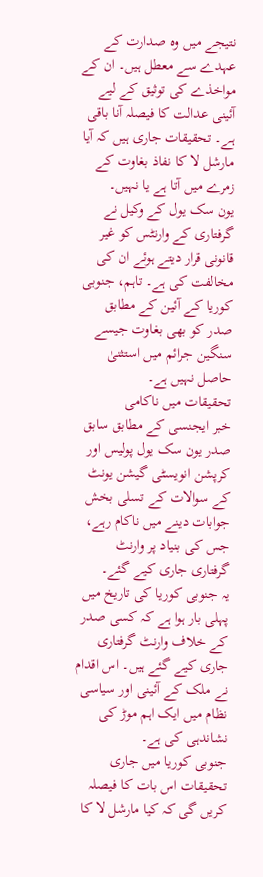نتیجے میں وہ صدارت کے عہدے سے معطل ہیں۔ ان کے مواخذے کی توثیق کے لیے آئینی عدالت کا فیصلہ آنا باقی ہے۔ تحقیقات جاری ہیں کہ آیا مارشل لا کا نفاذ بغاوت کے زمرے میں آتا ہے یا نہیں۔
یون سک یول کے وکیل نے گرفتاری کے وارنٹس کو غیر قانونی قرار دیتے ہوئے ان کی مخالفت کی ہے۔ تاہم، جنوبی کوریا کے آئین کے مطابق صدر کو بھی بغاوت جیسے سنگین جرائم میں استثنیٰ حاصل نہیں ہے۔
تحقیقات میں ناکامی
خبر ایجنسی کے مطابق سابق صدر یون سک یول پولیس اور کرپشن انویسٹی گیشن یونٹ کے سوالات کے تسلی بخش جوابات دینے میں ناکام رہے، جس کی بنیاد پر وارنٹ گرفتاری جاری کیے گئے۔
یہ جنوبی کوریا کی تاریخ میں پہلی بار ہوا ہے کہ کسی صدر کے خلاف وارنٹ گرفتاری جاری کیے گئے ہیں۔ اس اقدام نے ملک کے آئینی اور سیاسی نظام میں ایک اہم موڑ کی نشاندہی کی ہے۔
جنوبی کوریا میں جاری تحقیقات اس بات کا فیصلہ کریں گی کہ کیا مارشل لا کا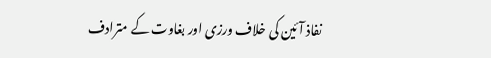نفاذ آئین کی خلاف ورزی اور بغاوت کے مترادف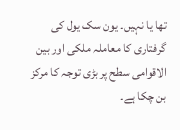تھا یا نہیں۔ یون سک یول کی گرفتاری کا معاملہ ملکی اور بین الاقوامی سطح پر بڑی توجہ کا مرکز بن چکا ہے۔